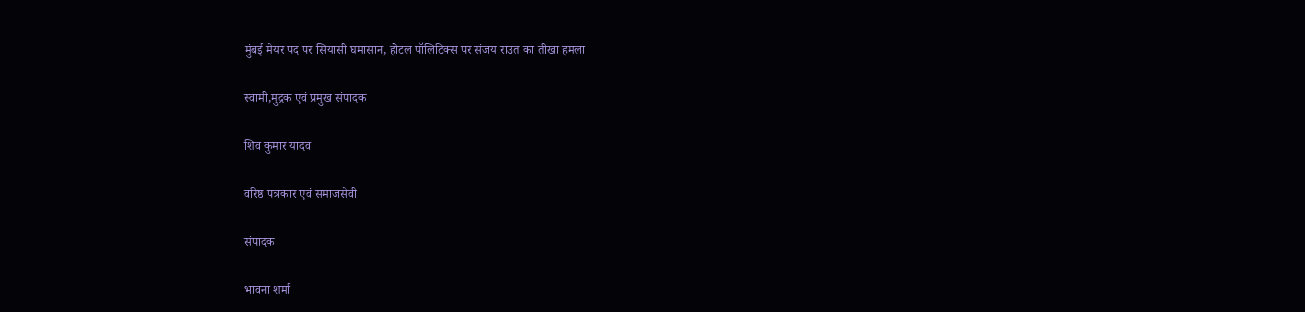मुंबई मेयर पद पर सियासी घमासान, होटल पॉलिटिक्स पर संजय राउत का तीखा हमला

स्वामी,मुद्रक एवं प्रमुख संपादक

शिव कुमार यादव

वरिष्ठ पत्रकार एवं समाजसेवी

संपादक

भावना शर्मा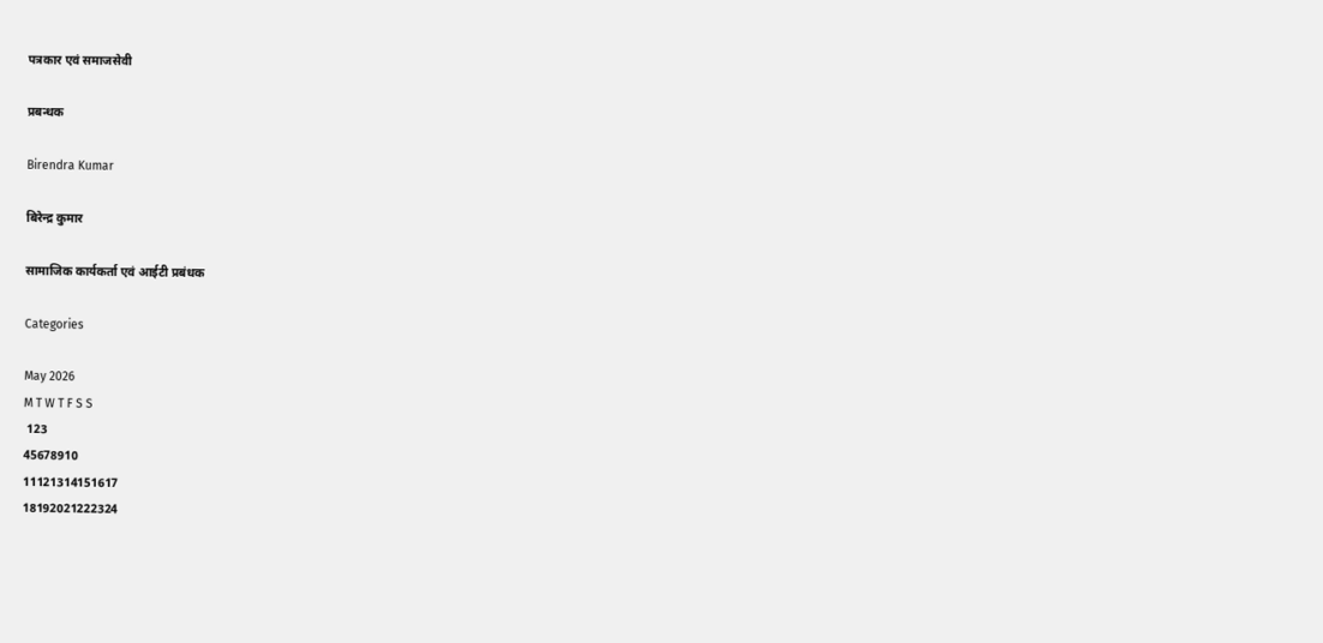पत्रकार एवं समाजसेवी

प्रबन्धक

Birendra Kumar

बिरेन्द्र कुमार

सामाजिक कार्यकर्ता एवं आईटी प्रबंधक

Categories

May 2026
M T W T F S S
 123
45678910
11121314151617
18192021222324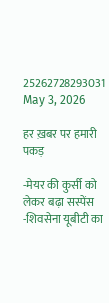25262728293031
May 3, 2026

हर ख़बर पर हमारी पकड़

-मेयर की कुर्सी को लेकर बढ़ा सस्पेंस -शिवसेना यूबीटी का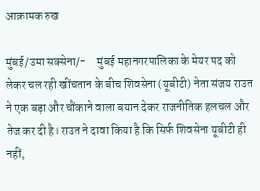आक्रामक रुख

मुंबई/उमा सक्सेना/-     मुंबई महानगरपालिका के मेयर पद को लेकर चल रही खींचतान के बीच शिवसेना (यूबीटी) नेता संजय राउत ने एक बड़ा और चौंकाने वाला बयान देकर राजनीतिक हलचल और तेज कर दी है। राउत ने दावा किया है कि सिर्फ शिवसेना यूबीटी ही नहीं,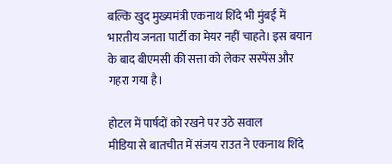बल्कि खुद मुख्यमंत्री एकनाथ शिंदे भी मुंबई में भारतीय जनता पार्टी का मेयर नहीं चाहते। इस बयान के बाद बीएमसी की सत्ता को लेकर सस्पेंस और गहरा गया है।

होटल में पार्षदों को रखने पर उठे सवाल
मीडिया से बातचीत में संजय राउत ने एकनाथ शिंदे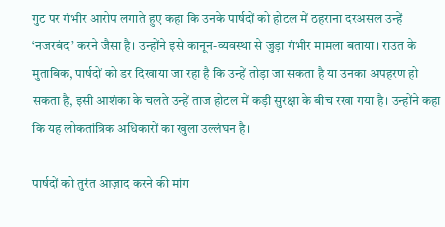गुट पर गंभीर आरोप लगाते हुए कहा कि उनके पार्षदों को होटल में ठहराना दरअसल उन्हें ‘नजरबंद’ करने जैसा है। उन्होंने इसे कानून-व्यवस्था से जुड़ा गंभीर मामला बताया। राउत के मुताबिक, पार्षदों को डर दिखाया जा रहा है कि उन्हें तोड़ा जा सकता है या उनका अपहरण हो सकता है, इसी आशंका के चलते उन्हें ताज होटल में कड़ी सुरक्षा के बीच रखा गया है। उन्होंने कहा कि यह लोकतांत्रिक अधिकारों का खुला उल्लंघन है।

पार्षदों को तुरंत आज़ाद करने की मांग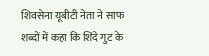शिवसेना यूबीटी नेता ने साफ शब्दों में कहा कि शिंदे गुट के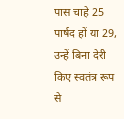पास चाहे 25 पार्षद हों या 29, उन्हें बिना देरी किए स्वतंत्र रूप से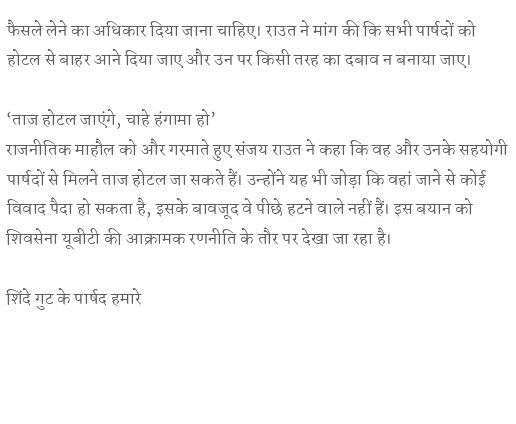फैसले लेने का अधिकार दिया जाना चाहिए। राउत ने मांग की कि सभी पार्षदों को होटल से बाहर आने दिया जाए और उन पर किसी तरह का दबाव न बनाया जाए।

‘ताज होटल जाएंगे, चाहे हंगामा हो’
राजनीतिक माहौल को और गरमाते हुए संजय राउत ने कहा कि वह और उनके सहयोगी पार्षदों से मिलने ताज होटल जा सकते हैं। उन्होंने यह भी जोड़ा कि वहां जाने से कोई विवाद पैदा हो सकता है, इसके बावजूद वे पीछे हटने वाले नहीं हैं। इस बयान को शिवसेना यूबीटी की आक्रामक रणनीति के तौर पर देखा जा रहा है।

शिंदे गुट के पार्षद हमारे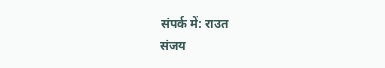संपर्क में: राउत
संजय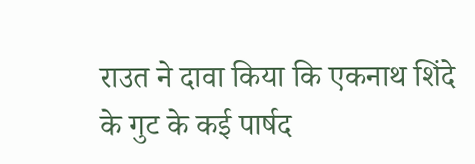राउत ने दावा किया कि एकनाथ शिंदे के गुट के कई पार्षद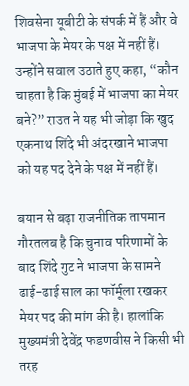शिवसेना यूबीटी के संपर्क में हैं और वे भाजपा के मेयर के पक्ष में नहीं हैं। उन्होंने सवाल उठाते हुए कहा, “कौन चाहता है कि मुंबई में भाजपा का मेयर बने?” राउत ने यह भी जोड़ा कि खुद एकनाथ शिंदे भी अंदरखाने भाजपा को यह पद देने के पक्ष में नहीं हैं।

बयान से बढ़ा राजनीतिक तापमान
गौरतलब है कि चुनाव परिणामों के बाद शिंदे गुट ने भाजपा के सामने ढाई-ढाई साल का फॉर्मूला रखकर मेयर पद की मांग की है। हालांकि मुख्यमंत्री देवेंद्र फडणवीस ने किसी भी तरह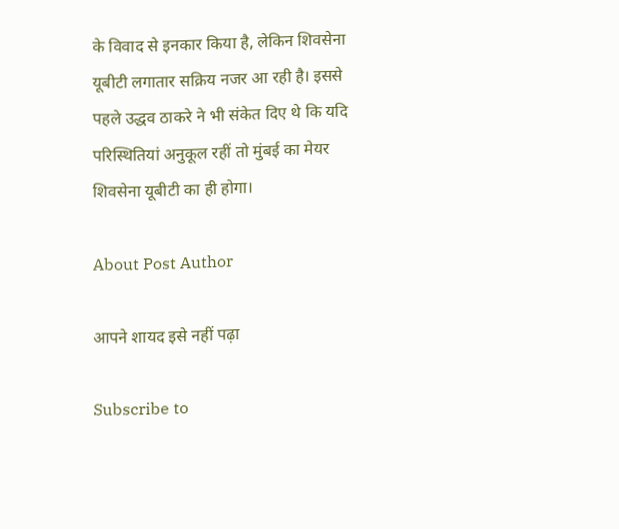के विवाद से इनकार किया है, लेकिन शिवसेना यूबीटी लगातार सक्रिय नजर आ रही है। इससे पहले उद्धव ठाकरे ने भी संकेत दिए थे कि यदि परिस्थितियां अनुकूल रहीं तो मुंबई का मेयर शिवसेना यूबीटी का ही होगा।

About Post Author

आपने शायद इसे नहीं पढ़ा

Subscribe to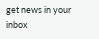get news in your inbox